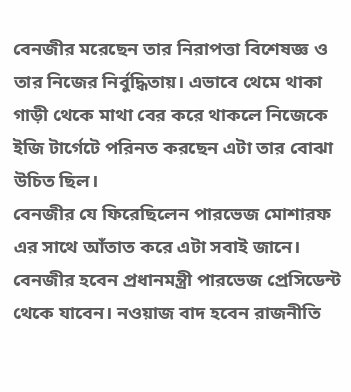বেনজীর মরেছেন তার নিরাপত্তা বিশেষজ্ঞ ও তার নিজের নির্বুদ্ধিতায়। এভাবে থেমে থাকা গাড়ী থেকে মাথা বের করে থাকলে নিজেকে ইজি টার্গেটে পরিনত করছেন এটা তার বোঝা উচিত ছিল।
বেনজীর যে ফিরেছিলেন পারভেজ মোশারফ এর সাথে আঁতাত করে এটা সবাই জানে। বেনজীর হবেন প্রধানমন্ত্রী পারভেজ প্রেসিডেন্ট থেকে যাবেন। নওয়াজ বাদ হবেন রাজনীতি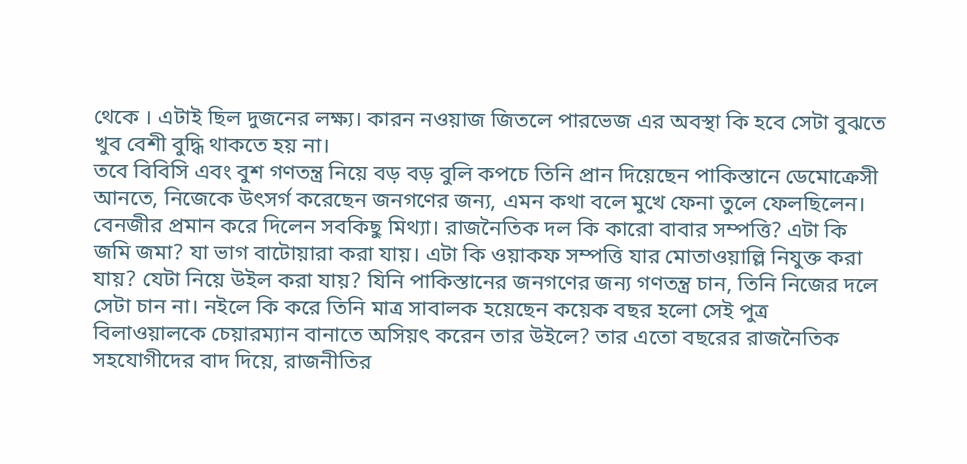থেকে । এটাই ছিল দুজনের লক্ষ্য। কারন নওয়াজ জিতলে পারভেজ এর অবস্থা কি হবে সেটা বুঝতে খুব বেশী বুদ্ধি থাকতে হয় না।
তবে বিবিসি এবং বুশ গণতন্ত্র নিয়ে বড় বড় বুলি কপচে তিনি প্রান দিয়েছেন পাকিস্তানে ডেমোক্রেসী আনতে, নিজেকে উৎসর্গ করেছেন জনগণের জন্য, এমন কথা বলে মুখে ফেনা তুলে ফেলছিলেন।
বেনজীর প্রমান করে দিলেন সবকিছু মিথ্যা। রাজনৈতিক দল কি কারো বাবার সম্পত্তি? এটা কি জমি জমা? যা ভাগ বাটোয়ারা করা যায়। এটা কি ওয়াকফ সম্পত্তি যার মোতাওয়াল্লি নিযুক্ত করা যায়? যেটা নিয়ে উইল করা যায়? যিনি পাকিস্তানের জনগণের জন্য গণতন্ত্র চান, তিনি নিজের দলে সেটা চান না। নইলে কি করে তিনি মাত্র সাবালক হয়েছেন কয়েক বছর হলো সেই পুত্র বিলাওয়ালকে চেয়ারম্যান বানাতে অসিয়ৎ করেন তার উইলে? তার এতো বছরের রাজনৈতিক সহযোগীদের বাদ দিয়ে, রাজনীতির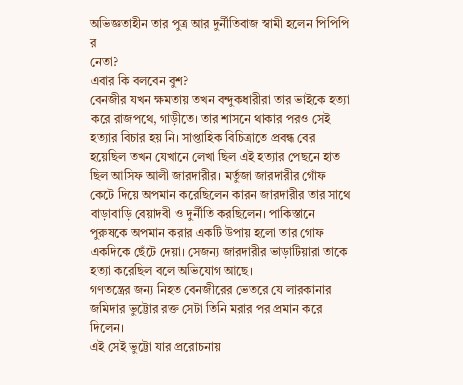অভিজ্ঞতাহীন তার পুত্র আর দুর্নীতিবাজ স্বামী হলেন পিপিপি র
নেতা?
এবার কি বলবেন বুশ?
বেনজীর যখন ক্ষমতায় তখন বন্দুকধারীরা তার ভাইকে হত্যা করে রাজপথে, গাড়ীতে। তার শাসনে থাকার পরও সেই হত্যার বিচার হয় নি। সাপ্তাহিক বিচিত্রাতে প্রবন্ধ বের হয়েছিল তখন যেখানে লেখা ছিল এই হত্যার পেছনে হাত ছিল আসিফ আলী জারদারীর। মর্তুজা জারদারীর গোঁফ কেটে দিয়ে অপমান করেছিলেন কারন জারদারীর তার সাথে বাড়াবাড়ি বেয়াদবী ও দুর্নীতি করছিলেন। পাকিস্তানে পুরুষকে অপমান করার একটি উপায় হলো তার গোফ একদিকে ছেঁটে দেয়া। সেজন্য জারদারীর ভাড়াটিয়ারা তাকে হত্যা করেছিল বলে অভিযোগ আছে।
গণতন্ত্রের জন্য নিহত বেনজীরের ভেতরে যে লারকানার জমিদার ভুট্টোর রক্ত সেটা তিনি মরার পর প্রমান করে দিলেন।
এই সেই ভুট্টো যার প্ররোচনায়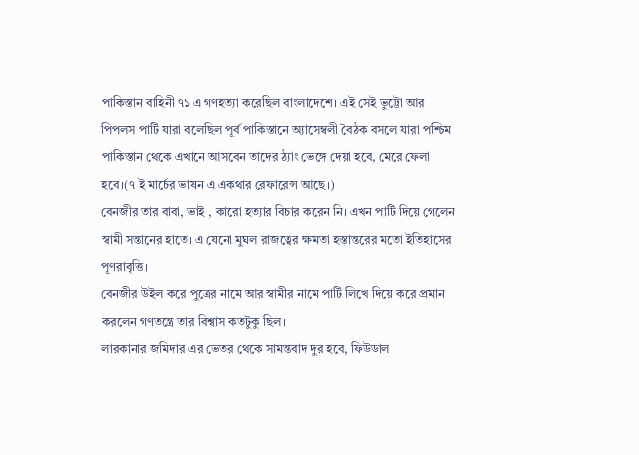পাকিস্তান বাহিনী ৭১ এ গণহত্যা করেছিল বাংলাদেশে। এই সেই ভুট্টো আর পিপলস পার্টি যারা বলেছিল পূর্ব পাকিস্তানে অ্যাসেম্বলী বৈঠক বসলে যারা পশ্চিম পাকিস্তান থেকে এখানে আসবেন তাদের ঠ্যাং ভেঙ্গে দেয়া হবে, মেরে ফেলা হবে।(৭ ই মার্চের ভাষন এ একথার রেফারেন্স আছে।)
বেনজীর তার বাবা, ভাই , কারো হত্যার বিচার করেন নি। এখন পার্টি দিয়ে গেলেন স্বামী সন্তানের হাতে। এ যেনো মুঘল রাজত্বের ক্ষমতা হস্তান্তরের মতো ইতিহাসের পূণরাবৃত্তি।
বেনজীর উইল করে পুত্রের নামে আর স্বামীর নামে পার্টি লিখে দিয়ে করে প্রমান করলেন গণতন্ত্রে তার বিশ্বাস কতটুকু ছিল।
লারকানার জমিদার এর ভেতর থেকে সামন্তবাদ দুর হবে, ফিউডাল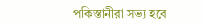পকিস্তানীরা সভ্য হবে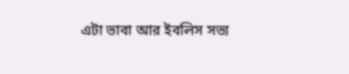এটা ভাবা আর ইবলিস সভ্য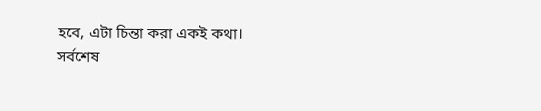হবে, এটা চিন্তা করা একই কথা।
সর্বশেষ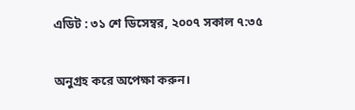এডিট : ৩১ শে ডিসেম্বর, ২০০৭ সকাল ৭:৩৫

অনুগ্রহ করে অপেক্ষা করুন।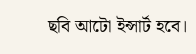ছবি আটো ইন্সার্ট হবে।